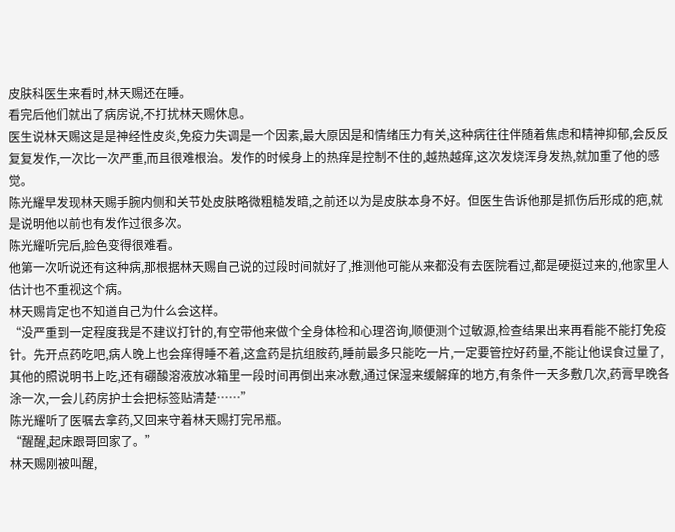皮肤科医生来看时,林天赐还在睡。
看完后他们就出了病房说,不打扰林天赐休息。
医生说林天赐这是是神经性皮炎,免疫力失调是一个因素,最大原因是和情绪压力有关,这种病往往伴随着焦虑和精神抑郁,会反反复复发作,一次比一次严重,而且很难根治。发作的时候身上的热痒是控制不住的,越热越痒,这次发烧浑身发热,就加重了他的感觉。
陈光耀早发现林天赐手腕内侧和关节处皮肤略微粗糙发暗,之前还以为是皮肤本身不好。但医生告诉他那是抓伤后形成的疤,就是说明他以前也有发作过很多次。
陈光耀听完后,脸色变得很难看。
他第一次听说还有这种病,那根据林天赐自己说的过段时间就好了,推测他可能从来都没有去医院看过,都是硬挺过来的,他家里人估计也不重视这个病。
林天赐肯定也不知道自己为什么会这样。
“没严重到一定程度我是不建议打针的,有空带他来做个全身体检和心理咨询,顺便测个过敏源,检查结果出来再看能不能打免疫针。先开点药吃吧,病人晚上也会痒得睡不着,这盒药是抗组胺药,睡前最多只能吃一片,一定要管控好药量,不能让他误食过量了,其他的照说明书上吃,还有硼酸溶液放冰箱里一段时间再倒出来冰敷,通过保湿来缓解痒的地方,有条件一天多敷几次,药膏早晚各涂一次,一会儿药房护士会把标签贴清楚……”
陈光耀听了医嘱去拿药,又回来守着林天赐打完吊瓶。
“醒醒,起床跟哥回家了。”
林天赐刚被叫醒,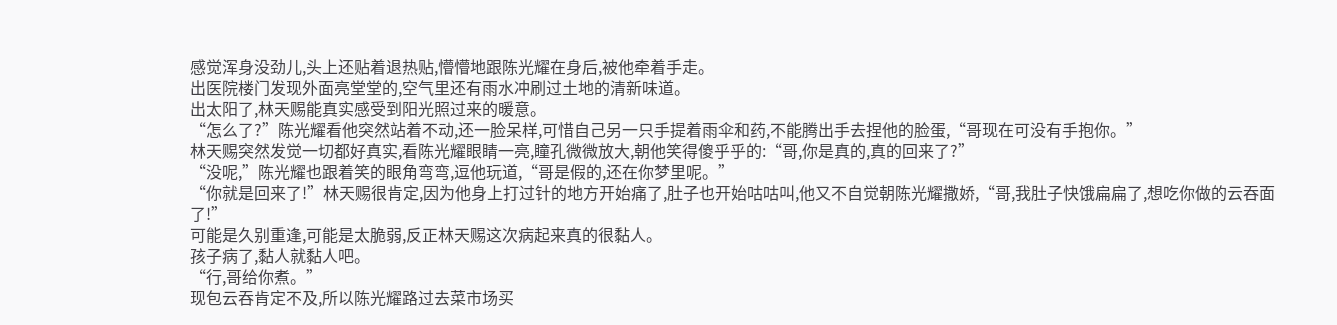感觉浑身没劲儿,头上还贴着退热贴,懵懵地跟陈光耀在身后,被他牵着手走。
出医院楼门发现外面亮堂堂的,空气里还有雨水冲刷过土地的清新味道。
出太阳了,林天赐能真实感受到阳光照过来的暖意。
“怎么了?”陈光耀看他突然站着不动,还一脸呆样,可惜自己另一只手提着雨伞和药,不能腾出手去捏他的脸蛋,“哥现在可没有手抱你。”
林天赐突然发觉一切都好真实,看陈光耀眼睛一亮,瞳孔微微放大,朝他笑得傻乎乎的:“哥,你是真的,真的回来了?”
“没呢,”陈光耀也跟着笑的眼角弯弯,逗他玩道,“哥是假的,还在你梦里呢。”
“你就是回来了!”林天赐很肯定,因为他身上打过针的地方开始痛了,肚子也开始咕咕叫,他又不自觉朝陈光耀撒娇,“哥,我肚子快饿扁扁了,想吃你做的云吞面了!”
可能是久别重逢,可能是太脆弱,反正林天赐这次病起来真的很黏人。
孩子病了,黏人就黏人吧。
“行,哥给你煮。”
现包云吞肯定不及,所以陈光耀路过去菜市场买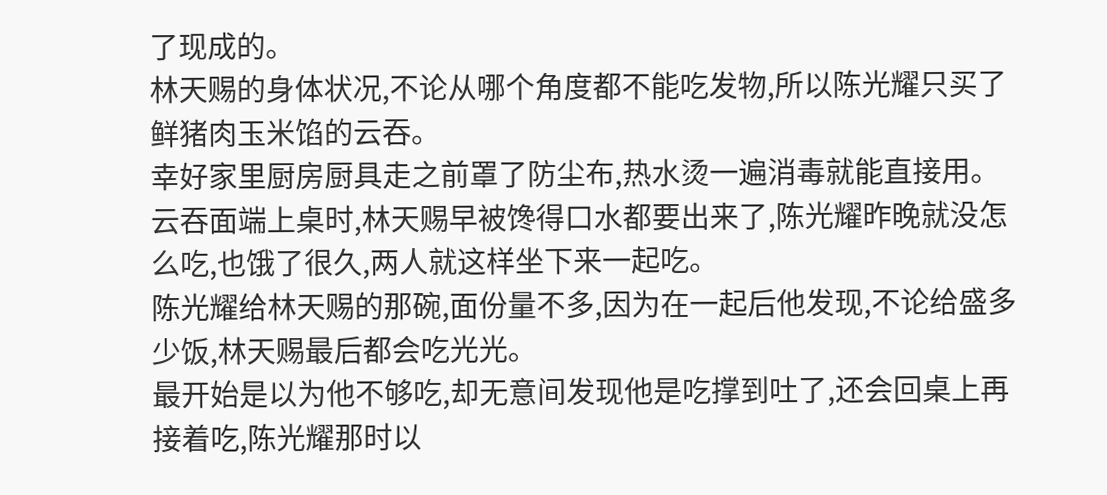了现成的。
林天赐的身体状况,不论从哪个角度都不能吃发物,所以陈光耀只买了鲜猪肉玉米馅的云吞。
幸好家里厨房厨具走之前罩了防尘布,热水烫一遍消毒就能直接用。
云吞面端上桌时,林天赐早被馋得口水都要出来了,陈光耀昨晚就没怎么吃,也饿了很久,两人就这样坐下来一起吃。
陈光耀给林天赐的那碗,面份量不多,因为在一起后他发现,不论给盛多少饭,林天赐最后都会吃光光。
最开始是以为他不够吃,却无意间发现他是吃撑到吐了,还会回桌上再接着吃,陈光耀那时以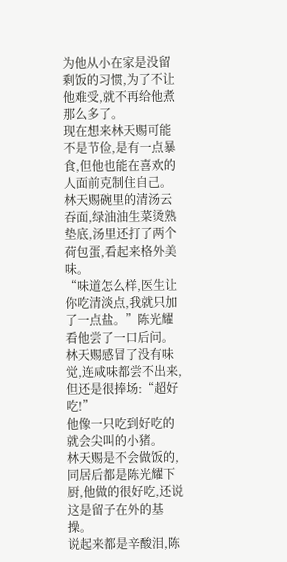为他从小在家是没留剩饭的习惯,为了不让他难受,就不再给他煮那么多了。
现在想来林天赐可能不是节俭,是有一点暴食,但他也能在喜欢的人面前克制住自己。
林天赐碗里的清汤云吞面,绿油油生菜烫熟垫底,汤里还打了两个荷包蛋,看起来格外美味。
“味道怎么样,医生让你吃清淡点,我就只加了一点盐。”陈光耀看他尝了一口后问。
林天赐感冒了没有味觉,连咸味都尝不出来,但还是很捧场:“超好吃!”
他像一只吃到好吃的就会尖叫的小猪。
林天赐是不会做饭的,同居后都是陈光耀下厨,他做的很好吃,还说这是留子在外的基操。
说起来都是辛酸泪,陈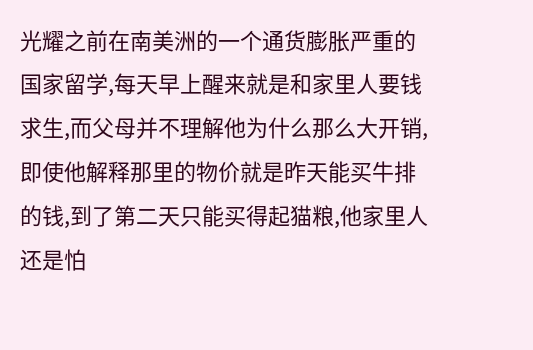光耀之前在南美洲的一个通货膨胀严重的国家留学,每天早上醒来就是和家里人要钱求生,而父母并不理解他为什么那么大开销,即使他解释那里的物价就是昨天能买牛排的钱,到了第二天只能买得起猫粮,他家里人还是怕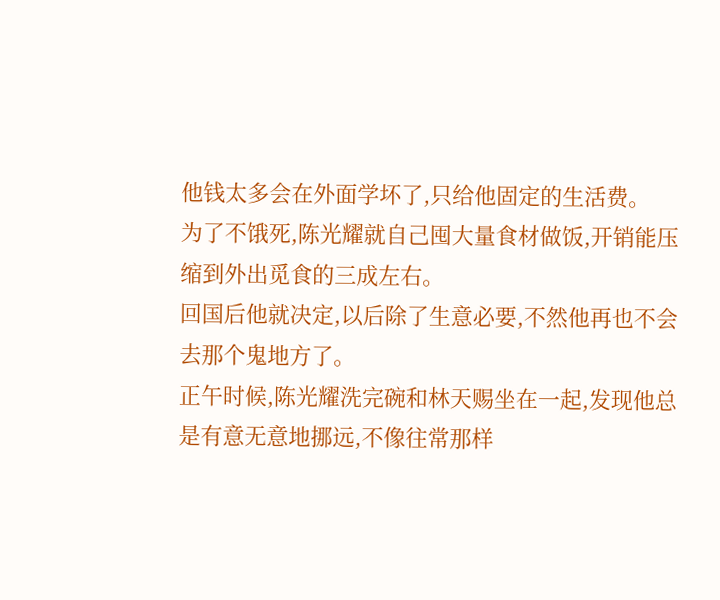他钱太多会在外面学坏了,只给他固定的生活费。
为了不饿死,陈光耀就自己囤大量食材做饭,开销能压缩到外出觅食的三成左右。
回国后他就决定,以后除了生意必要,不然他再也不会去那个鬼地方了。
正午时候,陈光耀洗完碗和林天赐坐在一起,发现他总是有意无意地挪远,不像往常那样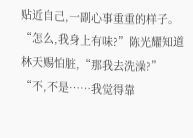贴近自己,一副心事重重的样子。
“怎么,我身上有味?”陈光耀知道林天赐怕脏,“那我去洗澡?”
“不,不是……我觉得靠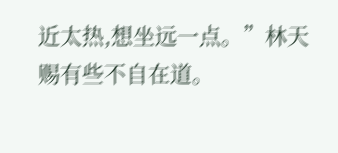近太热,想坐远一点。”林天赐有些不自在道。